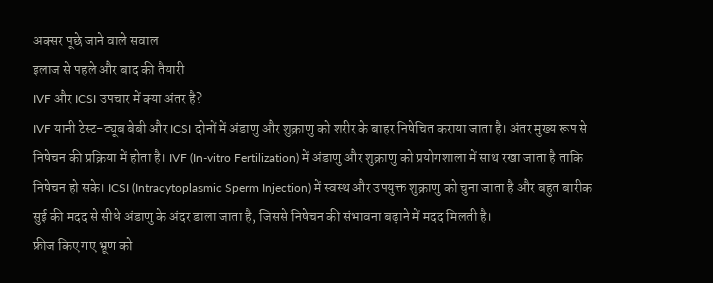अक्सर पूछे जाने वाले सवाल
इलाज से पहले और बाद की तैयारी
IVF और ICSI उपचार में क्या अंतर है?
IVF यानी टेस्ट-ट्यूब बेबी और ICSI दोनों में अंडाणु और शुक्राणु को शरीर के बाहर निषेचित कराया जाता है। अंतर मुख्य रूप से निषेचन की प्रक्रिया में होता है। IVF (In-vitro Fertilization) में अंडाणु और शुक्राणु को प्रयोगशाला में साथ रखा जाता है ताकि निषेचन हो सके। ICSI (Intracytoplasmic Sperm Injection) में स्वस्थ और उपयुक्त शुक्राणु को चुना जाता है और बहुत बारीक सुई की मदद से सीधे अंडाणु के अंदर डाला जाता है, जिससे निषेचन की संभावना बढ़ाने में मदद मिलती है।
फ्रीज किए गए भ्रूण को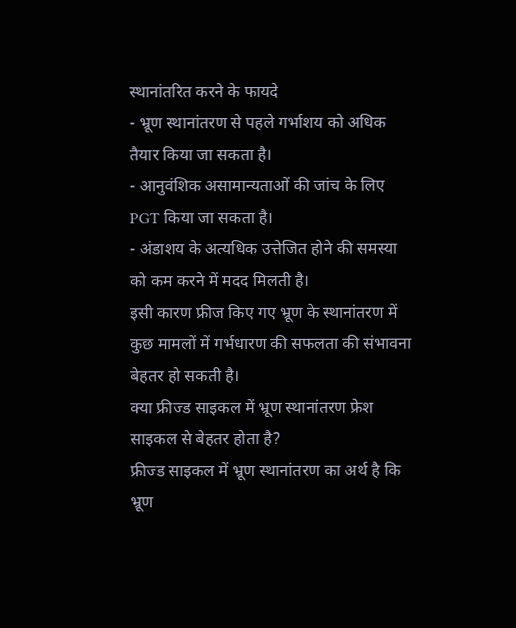स्थानांतरित करने के फायदे
- भ्रूण स्थानांतरण से पहले गर्भाशय को अधिक तैयार किया जा सकता है।
- आनुवंशिक असामान्यताओं की जांच के लिए PGT किया जा सकता है।
- अंडाशय के अत्यधिक उत्तेजित होने की समस्या को कम करने में मदद मिलती है।
इसी कारण फ्रीज किए गए भ्रूण के स्थानांतरण में कुछ मामलों में गर्भधारण की सफलता की संभावना बेहतर हो सकती है।
क्या फ्रीज्ड साइकल में भ्रूण स्थानांतरण फ्रेश साइकल से बेहतर होता है?
फ्रीज्ड साइकल में भ्रूण स्थानांतरण का अर्थ है कि भ्रूण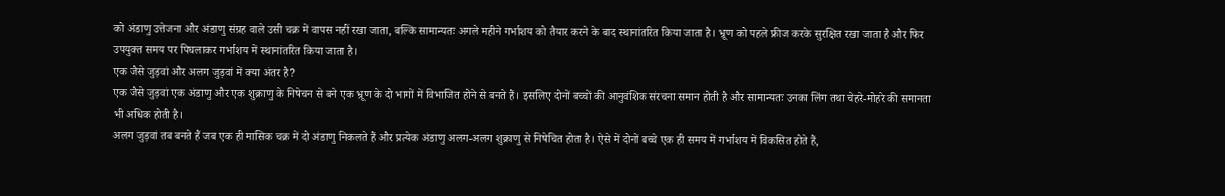को अंडाणु उत्तेजना और अंडाणु संग्रह वाले उसी चक्र में वापस नहीं रखा जाता, बल्कि सामान्यतः अगले महीने गर्भाशय को तैयार करने के बाद स्थानांतरित किया जाता है। भ्रूण को पहले फ्रीज करके सुरक्षित रखा जाता है और फिर उपयुक्त समय पर पिघलाकर गर्भाशय में स्थानांतरित किया जाता है।
एक जैसे जुड़वां और अलग जुड़वां में क्या अंतर है?
एक जैसे जुड़वां एक अंडाणु और एक शुक्राणु के निषेचन से बने एक भ्रूण के दो भागों में विभाजित होने से बनते हैं। इसलिए दोनों बच्चों की आनुवंशिक संरचना समान होती है और सामान्यतः उनका लिंग तथा चेहरे-मोहरे की समानता भी अधिक होती है।
अलग जुड़वां तब बनते हैं जब एक ही मासिक चक्र में दो अंडाणु निकलते हैं और प्रत्येक अंडाणु अलग-अलग शुक्राणु से निषेचित होता है। ऐसे में दोनों बच्चे एक ही समय में गर्भाशय में विकसित होते हैं,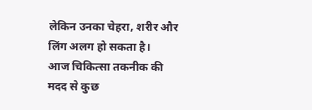लेकिन उनका चेहरा, शरीर और लिंग अलग हो सकता है।
आज चिकित्सा तकनीक की मदद से कुछ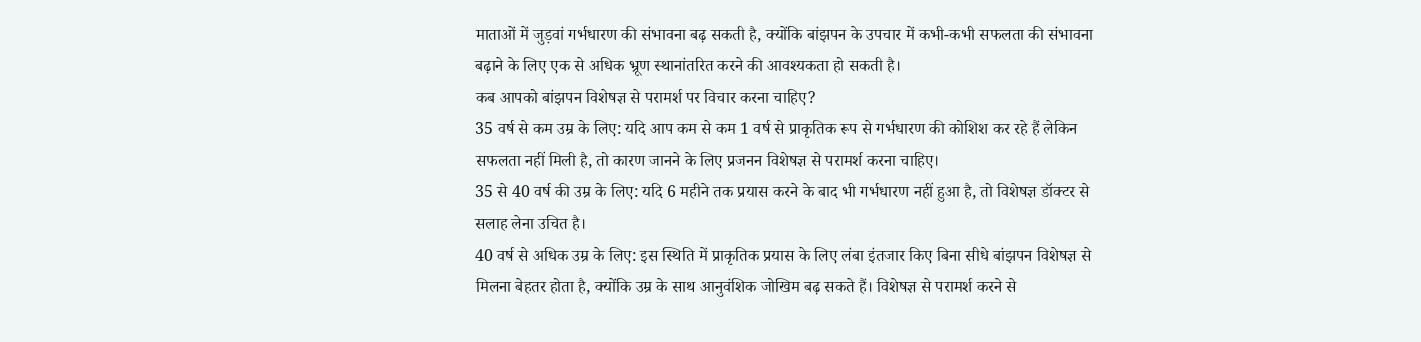माताओं में जुड़वां गर्भधारण की संभावना बढ़ सकती है, क्योंकि बांझपन के उपचार में कभी-कभी सफलता की संभावना बढ़ाने के लिए एक से अधिक भ्रूण स्थानांतरित करने की आवश्यकता हो सकती है।
कब आपको बांझपन विशेषज्ञ से परामर्श पर विचार करना चाहिए?
35 वर्ष से कम उम्र के लिए: यदि आप कम से कम 1 वर्ष से प्राकृतिक रूप से गर्भधारण की कोशिश कर रहे हैं लेकिन सफलता नहीं मिली है, तो कारण जानने के लिए प्रजनन विशेषज्ञ से परामर्श करना चाहिए।
35 से 40 वर्ष की उम्र के लिए: यदि 6 महीने तक प्रयास करने के बाद भी गर्भधारण नहीं हुआ है, तो विशेषज्ञ डॉक्टर से सलाह लेना उचित है।
40 वर्ष से अधिक उम्र के लिए: इस स्थिति में प्राकृतिक प्रयास के लिए लंबा इंतजार किए बिना सीधे बांझपन विशेषज्ञ से मिलना बेहतर होता है, क्योंकि उम्र के साथ आनुवंशिक जोखिम बढ़ सकते हैं। विशेषज्ञ से परामर्श करने से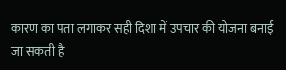कारण का पता लगाकर सही दिशा में उपचार की योजना बनाई जा सकती है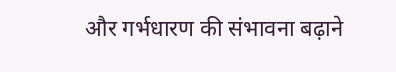और गर्भधारण की संभावना बढ़ाने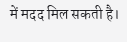में मदद मिल सकती है।